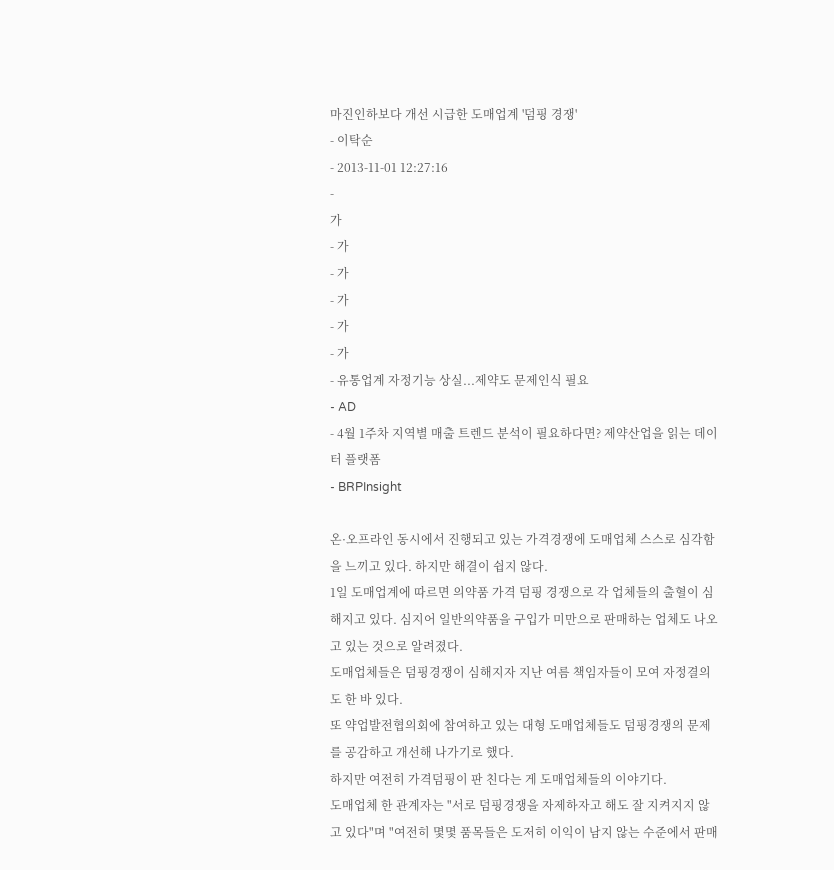마진인하보다 개선 시급한 도매업계 '덤핑 경쟁'
- 이탁순
- 2013-11-01 12:27:16
-
가
- 가
- 가
- 가
- 가
- 가
- 유통업계 자정기능 상실...제약도 문제인식 필요
- AD
- 4월 1주차 지역별 매출 트렌드 분석이 필요하다면? 제약산업을 읽는 데이터 플랫폼
- BRPInsight

온·오프라인 동시에서 진행되고 있는 가격경쟁에 도매업체 스스로 심각함을 느끼고 있다. 하지만 해결이 쉽지 않다.
1일 도매업계에 따르면 의약품 가격 덤핑 경쟁으로 각 업체들의 출혈이 심해지고 있다. 심지어 일반의약품을 구입가 미만으로 판매하는 업체도 나오고 있는 것으로 알려졌다.
도매업체들은 덤핑경쟁이 심해지자 지난 여름 책임자들이 모여 자정결의도 한 바 있다.
또 약업발전협의회에 참여하고 있는 대형 도매업체들도 덤핑경쟁의 문제를 공감하고 개선해 나가기로 했다.
하지만 여전히 가격덤핑이 판 친다는 게 도매업체들의 이야기다.
도매업체 한 관계자는 "서로 덤핑경쟁을 자제하자고 해도 잘 지켜지지 않고 있다"며 "여전히 몇몇 품목들은 도저히 이익이 남지 않는 수준에서 판매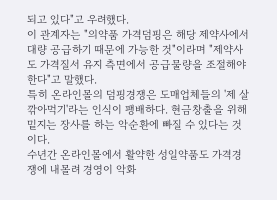되고 있다"고 우려했다.
이 관계자는 "의약품 가격덤핑은 해당 제약사에서 대량 공급하기 때문에 가능한 것"이라며 "제약사도 가격질서 유지 측면에서 공급물량을 조절해야 한다"고 말했다.
특히 온라인몰의 덤핑경쟁은 도매업체들의 '제 살 깎아먹기'라는 인식이 팽배하다. 현금창출을 위해 밑지는 장사를 하는 악순환에 빠질 수 있다는 것이다.
수년간 온라인몰에서 활약한 성일약품도 가격경쟁에 내몰려 경영이 악화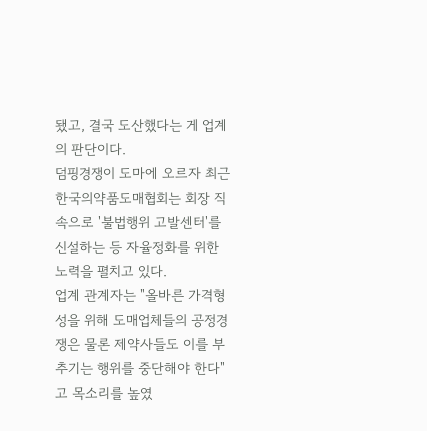됐고, 결국 도산했다는 게 업계의 판단이다.
덤핑경쟁이 도마에 오르자 최근 한국의약품도매협회는 회장 직속으로 '불법행위 고발센터'를 신설하는 등 자율정화를 위한 노력을 펼치고 있다.
업계 관계자는 "올바른 가격형성을 위해 도매업체들의 공정경쟁은 물론 제약사들도 이를 부추기는 행위를 중단해야 한다"고 목소리를 높였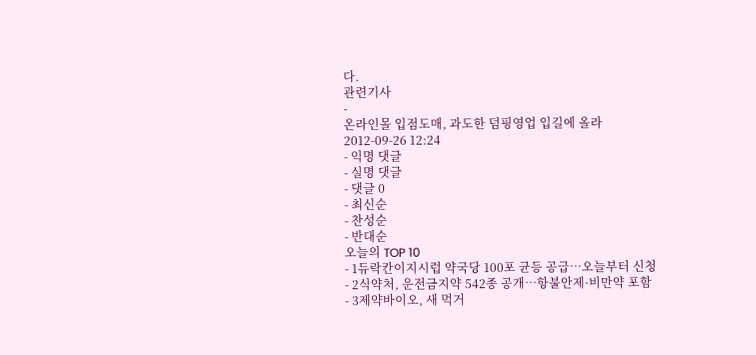다.
관련기사
-
온라인몰 입점도매, 과도한 덤핑영업 입길에 올라
2012-09-26 12:24
- 익명 댓글
- 실명 댓글
- 댓글 0
- 최신순
- 찬성순
- 반대순
오늘의 TOP 10
- 1듀락칸이지시럽 약국당 100포 균등 공급…오늘부터 신청
- 2식약처, 운전금지약 542종 공개…항불안제·비만약 포함
- 3제약바이오, 새 먹거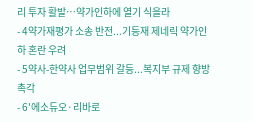리 투자 활발…약가인하에 열기 식을라
- 4약가재평가 소송 반전...기등재 제네릭 약가인하 혼란 우려
- 5약사-한약사 업무범위 갈등...복지부 규제 향방 촉각
- 6'에소듀오·리바로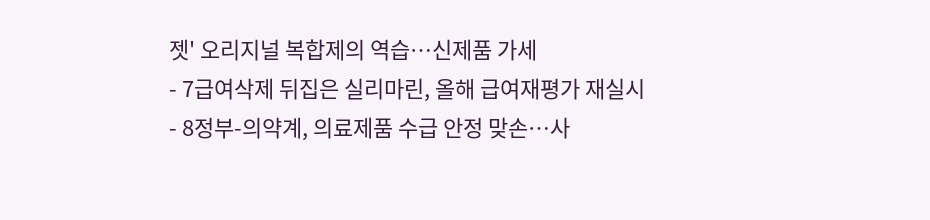젯' 오리지널 복합제의 역습…신제품 가세
- 7급여삭제 뒤집은 실리마린, 올해 급여재평가 재실시
- 8정부-의약계, 의료제품 수급 안정 맞손…사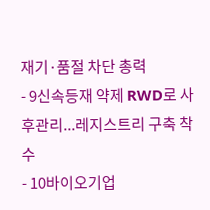재기·품절 차단 총력
- 9신속등재 약제 RWD로 사후관리...레지스트리 구축 착수
- 10바이오기업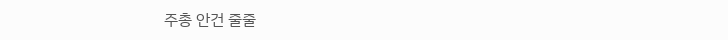주총 안건 줄줄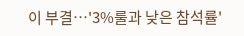이 부결…'3%룰과 낮은 참석률'